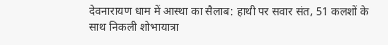देवनारायण धाम में आस्था का सैलाब: हाथी पर सवार संत, 51 कलशों के साथ निकली शोभायात्रा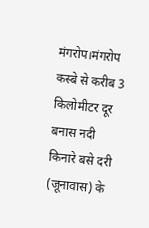मंगरोप।मंगरोप कस्बे से करीब 3 किलोमीटर दूर बनास नदी किनारे बसे दरी (जूनावास) के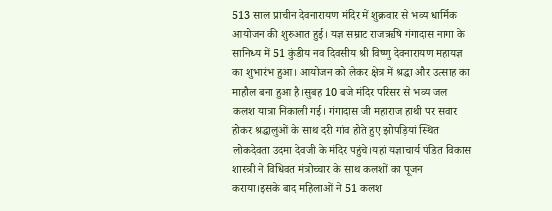513 साल प्राचीन देवनारायण मंदिर में शुक्रवार से भव्य धार्मिक आयोजन की शुरुआत हुई। यज्ञ सम्राट राजऋषि गंगादास नागा के सानिध्य में 51 कुंडीय नव दिवसीय श्री विष्णु देवनारायण महायज्ञ का शुभारंभ हुआ। आयोजन को लेकर क्षेत्र में श्रद्धा और उत्साह का माहौल बना हुआ है।सुबह 10 बजे मंदिर परिसर से भव्य जल कलश यात्रा निकाली गई। गंगादास जी महाराज हाथी पर सवार होकर श्रद्धालुओं के साथ दरी गांव होते हुए झोपड़ियां स्थित लोकदेवता उदमा देवजी के मंदिर पहुंचे।यहां यज्ञाचार्य पंडित विकास शास्त्री ने विधिवत मंत्रोच्चार के साथ कलशों का पूजन कराया।इसके बाद महिलाओं ने 51 कलश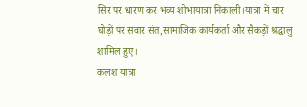सिर पर धारण कर भव्य शोभायात्रा निकाली।यात्रा में चार घोड़ों पर सवार संत,सामाजिक कार्यकर्ता और सैकड़ों श्रद्धालु शामिल हुए।
कलश यात्रा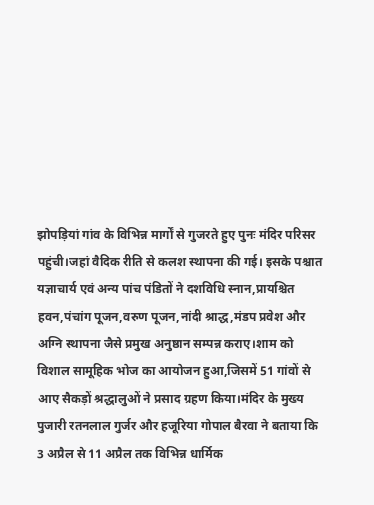झोपड़ियां गांव के विभिन्न मार्गों से गुजरते हुए पुनः मंदिर परिसर पहुंची।जहां वैदिक रीति से कलश स्थापना की गई। इसके पश्चात यज्ञाचार्य एवं अन्य पांच पंडितों ने दशविधि स्नान,प्रायश्चित हवन,पंचांग पूजन,वरुण पूजन,नांदी श्राद्ध,मंडप प्रवेश और अग्नि स्थापना जैसे प्रमुख अनुष्ठान सम्पन्न कराए।शाम को विशाल सामूहिक भोज का आयोजन हुआ,जिसमें 51 गांवों से आए सैकड़ों श्रद्धालुओं ने प्रसाद ग्रहण किया।मंदिर के मुख्य पुजारी रतनलाल गुर्जर और हजूरिया गोपाल बैरवा ने बताया कि 3 अप्रैल से 11 अप्रैल तक विभिन्न धार्मिक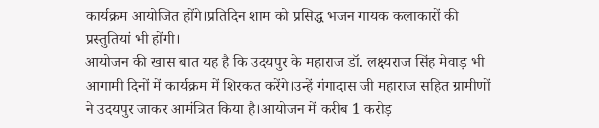कार्यक्रम आयोजित होंगे।प्रतिदिन शाम को प्रसिद्ध भजन गायक कलाकारों की प्रस्तुतियां भी होंगी।
आयोजन की खास बात यह है कि उदयपुर के महाराज डॉ. लक्ष्यराज सिंह मेवाड़ भी आगामी दिनों में कार्यक्रम में शिरकत करेंगे।उन्हें गंगादास जी महाराज सहित ग्रामीणों ने उदयपुर जाकर आमंत्रित किया है।आयोजन में करीब 1 करोड़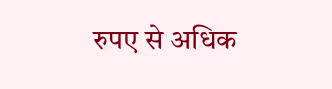रुपए से अधिक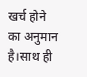खर्च होने का अनुमान है।साथ ही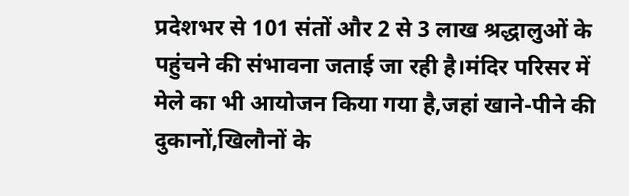प्रदेशभर से 101 संतों और 2 से 3 लाख श्रद्धालुओं के पहुंचने की संभावना जताई जा रही है।मंदिर परिसर में मेले का भी आयोजन किया गया है,जहां खाने-पीने की दुकानों,खिलौनों के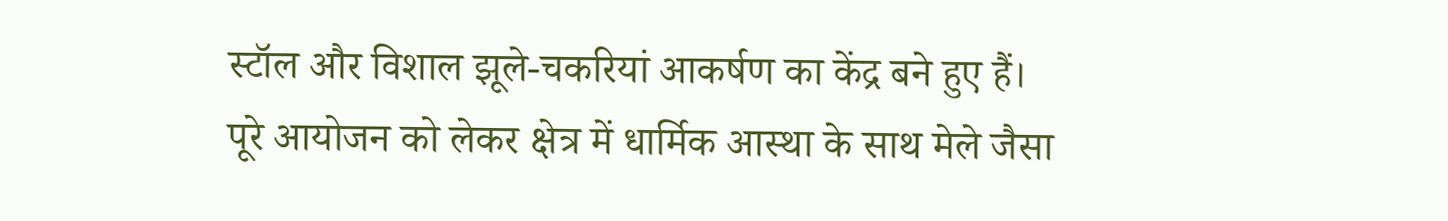स्टॉल और विशाल झूले-चकरियां आकर्षण का केंद्र बने हुए हैं।
पूरे आयोजन को लेकर क्षेत्र में धार्मिक आस्था के साथ मेले जैसा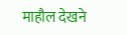माहौल देखने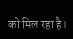को मिल रहा है।